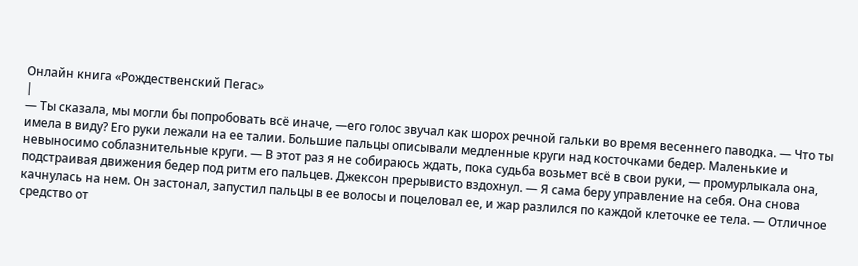Онлайн книга «Рождественский Пегас»
|
— Ты сказала, мы могли бы попробовать всё иначе, —его голос звучал как шорох речной гальки во время весеннего паводка. — Что ты имела в виду? Его руки лежали на ее талии. Большие пальцы описывали медленные круги над косточками бедер. Маленькие и невыносимо соблазнительные круги. — В этот раз я не собираюсь ждать, пока судьба возьмет всё в свои руки, — промурлыкала она, подстраивая движения бедер под ритм его пальцев. Джексон прерывисто вздохнул. — Я сама беру управление на себя. Она снова качнулась на нем. Он застонал, запустил пальцы в ее волосы и поцеловал ее, и жар разлился по каждой клеточке ее тела. — Отличное средство от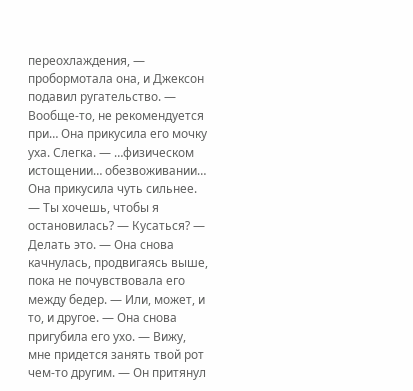переохлаждения, — пробормотала она, и Джексон подавил ругательство. — Вообще-то, не рекомендуется при… Она прикусила его мочку уха. Слегка. — …физическом истощении… обезвоживании… Она прикусила чуть сильнее. — Ты хочешь, чтобы я остановилась? — Кусаться? — Делать это. — Она снова качнулась, продвигаясь выше, пока не почувствовала его между бедер. — Или, может, и то, и другое. — Она снова пригубила его ухо. — Вижу, мне придется занять твой рот чем-то другим. — Он притянул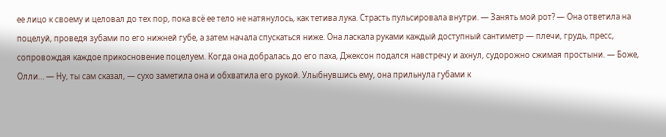ее лицо к своему и целовал до тех пор, пока всё ее тело не натянулось, как тетива лука. Страсть пульсировала внутри. — Занять мой рот? — Она ответила на поцелуй, проведя зубами по его нижней губе, а затем начала спускаться ниже. Она ласкала руками каждый доступный сантиметр — плечи, грудь, пресс, сопровождая каждое прикосновение поцелуем. Когда она добралась до его паха, Джексон подался навстречу и ахнул, судорожно сжимая простыни. — Боже, Олли… — Ну, ты сам сказал, — сухо заметила она и обхватила его рукой. Улыбнувшись ему, она прильнула губами к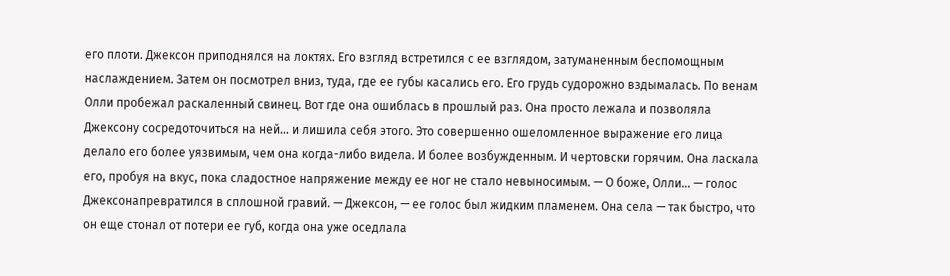его плоти. Джексон приподнялся на локтях. Его взгляд встретился с ее взглядом, затуманенным беспомощным наслаждением. Затем он посмотрел вниз, туда, где ее губы касались его. Его грудь судорожно вздымалась. По венам Олли пробежал раскаленный свинец. Вот где она ошиблась в прошлый раз. Она просто лежала и позволяла Джексону сосредоточиться на ней… и лишила себя этого. Это совершенно ошеломленное выражение его лица делало его более уязвимым, чем она когда-либо видела. И более возбужденным. И чертовски горячим. Она ласкала его, пробуя на вкус, пока сладостное напряжение между ее ног не стало невыносимым. — О боже, Олли… — голос Джексонапревратился в сплошной гравий. — Джексон, — ее голос был жидким пламенем. Она села — так быстро, что он еще стонал от потери ее губ, когда она уже оседлала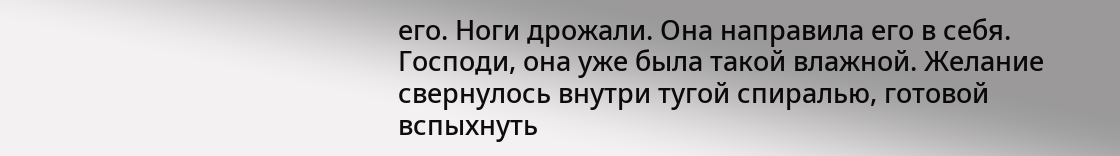его. Ноги дрожали. Она направила его в себя. Господи, она уже была такой влажной. Желание свернулось внутри тугой спиралью, готовой вспыхнуть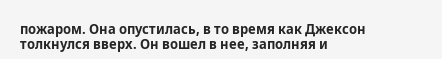пожаром. Она опустилась, в то время как Джексон толкнулся вверх. Он вошел в нее, заполняя и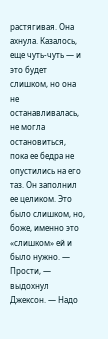растягивая. Она ахнула. Казалось, еще чуть-чуть — и это будет слишком, но она не останавливалась, не могла остановиться, пока ее бедра не опустились на его таз. Он заполнил ее целиком. Это было слишком, но, боже, именно это «слишком» ей и было нужно. — Прости, — выдохнул Джексон. — Надо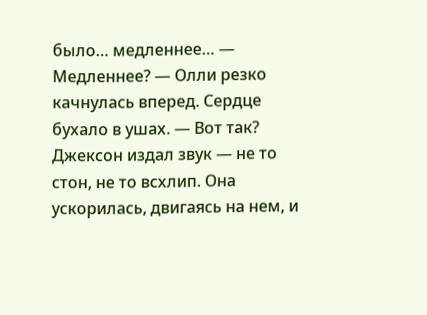было… медленнее… — Медленнее? — Олли резко качнулась вперед. Сердце бухало в ушах. — Вот так? Джексон издал звук — не то стон, не то всхлип. Она ускорилась, двигаясь на нем, и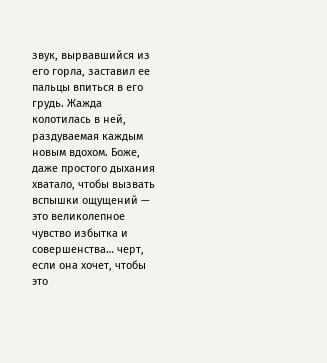звук, вырвавшийся из его горла, заставил ее пальцы впиться в его грудь. Жажда колотилась в ней, раздуваемая каждым новым вдохом. Боже, даже простого дыхания хватало, чтобы вызвать вспышки ощущений — это великолепное чувство избытка и совершенства… черт, если она хочет, чтобы это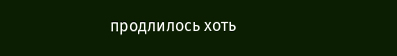продлилось хоть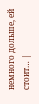немного дольше, ей стоит… |